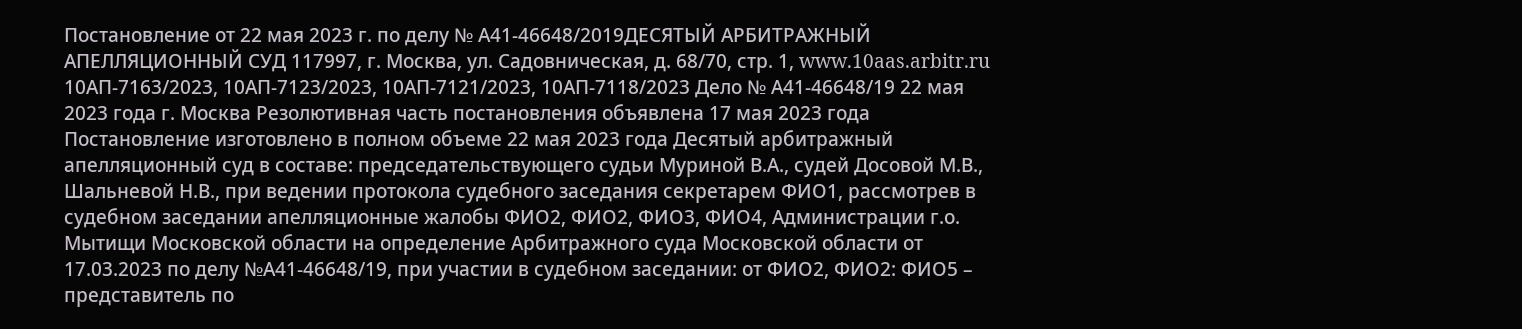Постановление от 22 мая 2023 г. по делу № А41-46648/2019ДЕСЯТЫЙ АРБИТРАЖНЫЙ АПЕЛЛЯЦИОННЫЙ СУД 117997, г. Москва, ул. Садовническая, д. 68/70, стр. 1, www.10aas.arbitr.ru 10АП-7163/2023, 10АП-7123/2023, 10АП-7121/2023, 10АП-7118/2023 Дело № А41-46648/19 22 мая 2023 года г. Москва Резолютивная часть постановления объявлена 17 мая 2023 года Постановление изготовлено в полном объеме 22 мая 2023 года Десятый арбитражный апелляционный суд в составе: председательствующего судьи Муриной В.А., судей Досовой М.В., Шальневой Н.В., при ведении протокола судебного заседания секретарем ФИО1, рассмотрев в судебном заседании апелляционные жалобы ФИО2, ФИО2, ФИО3, ФИО4, Администрации г.о. Мытищи Московской области на определение Арбитражного суда Московской области от 17.03.2023 по делу №А41-46648/19, при участии в судебном заседании: от ФИО2, ФИО2: ФИО5 – представитель по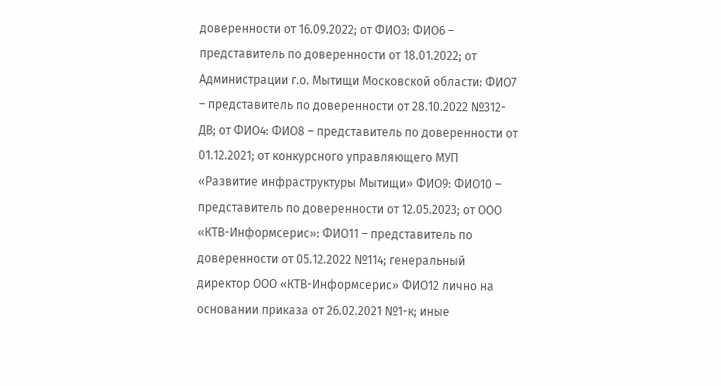доверенности от 16.09.2022; от ФИО3: ФИО6 – представитель по доверенности от 18.01.2022; от Администрации г.о. Мытищи Московской области: ФИО7 – представитель по доверенности от 28.10.2022 №312-ДВ; от ФИО4: ФИО8 – представитель по доверенности от 01.12.2021; от конкурсного управляющего МУП «Развитие инфраструктуры Мытищи» ФИО9: ФИО10 – представитель по доверенности от 12.05.2023; от ООО «КТВ-Информсерис»: ФИО11 – представитель по доверенности от 05.12.2022 №114; генеральный директор ООО «КТВ-Информсерис» ФИО12 лично на основании приказа от 26.02.2021 №1-к; иные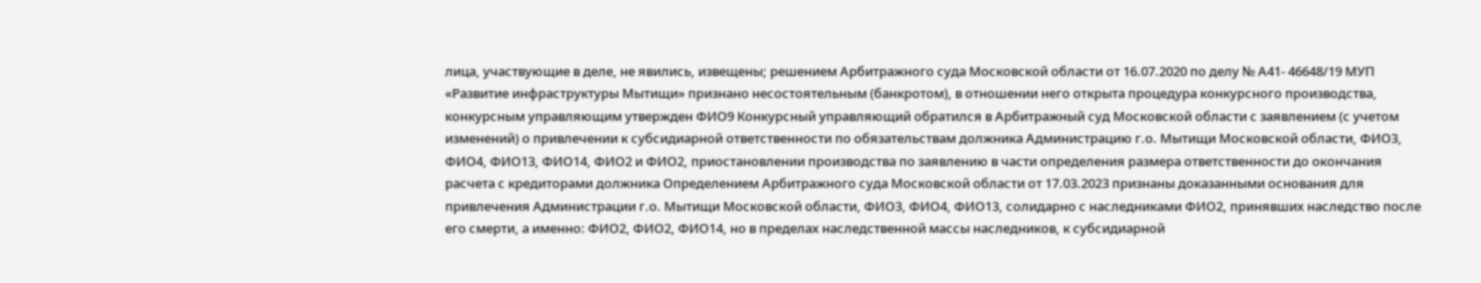лица, участвующие в деле, не явились, извещены; решением Арбитражного суда Московской области от 16.07.2020 по делу № А41- 46648/19 МУП «Развитие инфраструктуры Мытищи» признано несостоятельным (банкротом), в отношении него открыта процедура конкурсного производства, конкурсным управляющим утвержден ФИО9 Конкурсный управляющий обратился в Арбитражный суд Московской области с заявлением (с учетом изменений) о привлечении к субсидиарной ответственности по обязательствам должника Администрацию г.о. Мытищи Московской области, ФИО3, ФИО4, ФИО13, ФИО14, ФИО2 и ФИО2, приостановлении производства по заявлению в части определения размера ответственности до окончания расчета с кредиторами должника Определением Арбитражного суда Московской области от 17.03.2023 признаны доказанными основания для привлечения Администрации г.о. Мытищи Московской области, ФИО3, ФИО4, ФИО13, солидарно с наследниками ФИО2, принявших наследство после его смерти, а именно: ФИО2, ФИО2, ФИО14, но в пределах наследственной массы наследников, к субсидиарной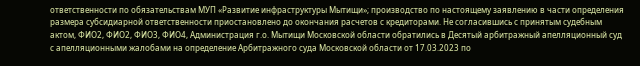ответственности по обязательствам МУП «Развитие инфраструктуры Мытищи»; производство по настоящему заявлению в части определения размера субсидиарной ответственности приостановлено до окончания расчетов с кредиторами. Не согласившись с принятым судебным актом, ФИО2, ФИО2, ФИО3, ФИО4, Администрация г.о. Мытищи Московской области обратились в Десятый арбитражный апелляционный суд с апелляционными жалобами на определение Арбитражного суда Московской области от 17.03.2023 по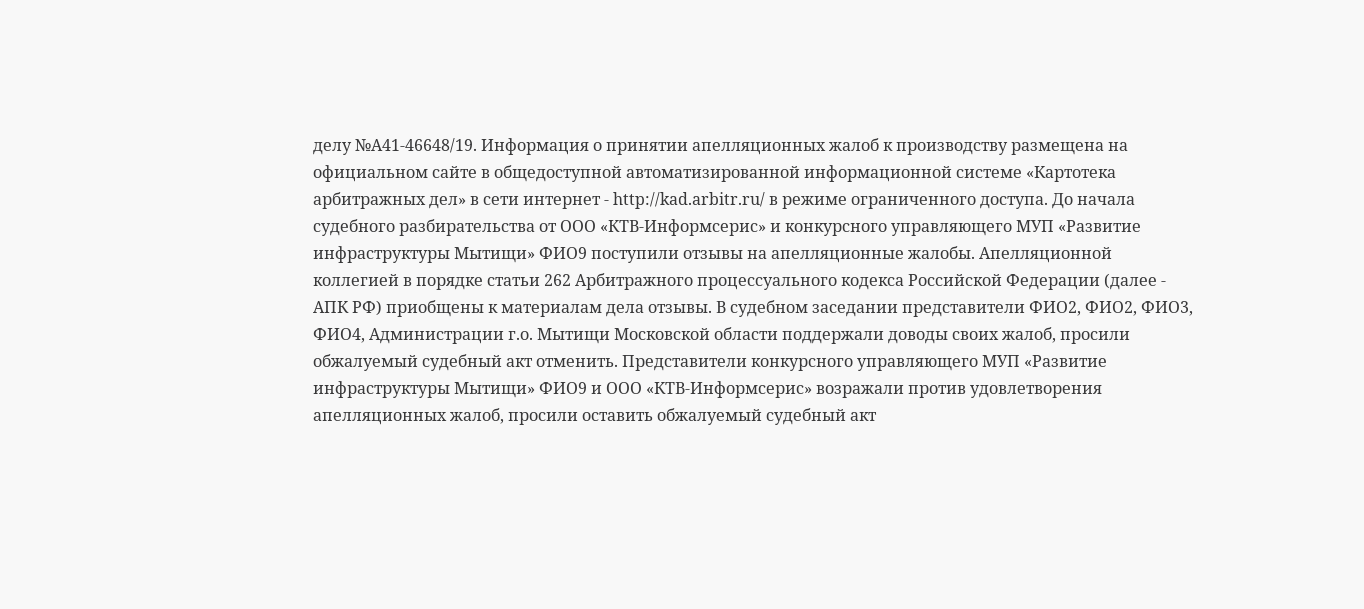делу №А41-46648/19. Информация о принятии апелляционных жалоб к производству размещена на официальном сайте в общедоступной автоматизированной информационной системе «Картотека арбитражных дел» в сети интернет - http://kad.arbitr.ru/ в режиме ограниченного доступа. До начала судебного разбирательства от ООО «КТВ-Информсерис» и конкурсного управляющего МУП «Развитие инфраструктуры Мытищи» ФИО9 поступили отзывы на апелляционные жалобы. Апелляционной коллегией в порядке статьи 262 Арбитражного процессуального кодекса Российской Федерации (далее - АПК РФ) приобщены к материалам дела отзывы. В судебном заседании представители ФИО2, ФИО2, ФИО3, ФИО4, Администрации г.о. Мытищи Московской области поддержали доводы своих жалоб, просили обжалуемый судебный акт отменить. Представители конкурсного управляющего МУП «Развитие инфраструктуры Мытищи» ФИО9 и ООО «КТВ-Информсерис» возражали против удовлетворения апелляционных жалоб, просили оставить обжалуемый судебный акт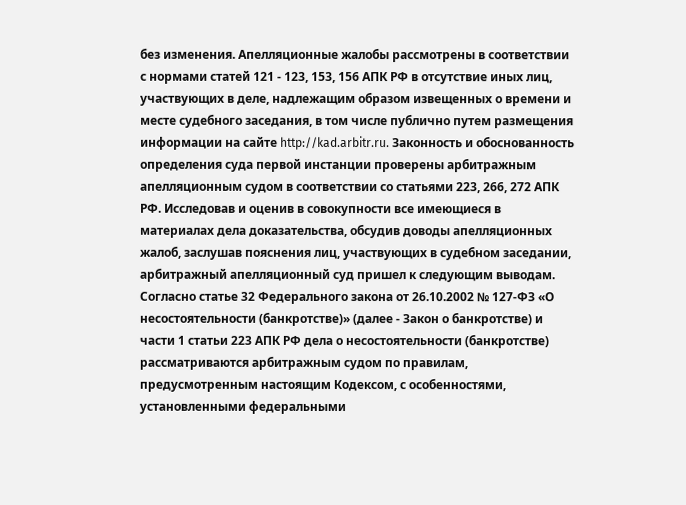без изменения. Апелляционные жалобы рассмотрены в соответствии с нормами статей 121 - 123, 153, 156 АПК РФ в отсутствие иных лиц, участвующих в деле, надлежащим образом извещенных о времени и месте судебного заседания, в том числе публично путем размещения информации на сайте http://kad.arbitr.ru. Законность и обоснованность определения суда первой инстанции проверены арбитражным апелляционным судом в соответствии со статьями 223, 266, 272 АПК РФ. Исследовав и оценив в совокупности все имеющиеся в материалах дела доказательства, обсудив доводы апелляционных жалоб, заслушав пояснения лиц, участвующих в судебном заседании, арбитражный апелляционный суд пришел к следующим выводам. Согласно статье 32 Федерального закона от 26.10.2002 № 127-ФЗ «О несостоятельности (банкротстве)» (далее - Закон о банкротстве) и части 1 статьи 223 АПК РФ дела о несостоятельности (банкротстве) рассматриваются арбитражным судом по правилам, предусмотренным настоящим Кодексом, с особенностями, установленными федеральными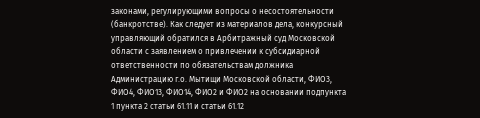законами, регулирующими вопросы о несостоятельности (банкротстве). Как следует из материалов дела, конкурсный управляющий обратился в Арбитражный суд Московской области с заявлением о привлечении к субсидиарной ответственности по обязательствам должника Администрацию г.о. Мытищи Московской области, ФИО3, ФИО4, ФИО13, ФИО14, ФИО2 и ФИО2 на основании подпункта 1 пункта 2 статьи 61.11 и статьи 61.12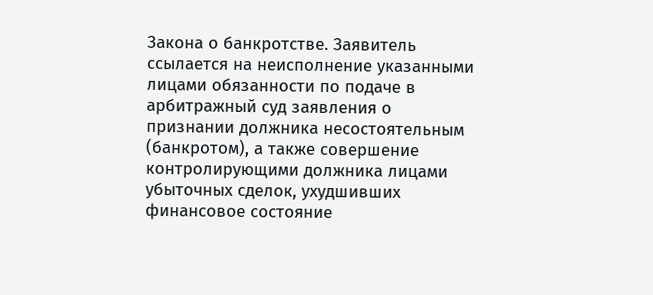Закона о банкротстве. Заявитель ссылается на неисполнение указанными лицами обязанности по подаче в арбитражный суд заявления о признании должника несостоятельным (банкротом), а также совершение контролирующими должника лицами убыточных сделок, ухудшивших финансовое состояние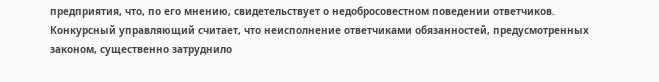предприятия, что, по его мнению, свидетельствует о недобросовестном поведении ответчиков. Конкурсный управляющий считает, что неисполнение ответчиками обязанностей, предусмотренных законом, существенно затруднило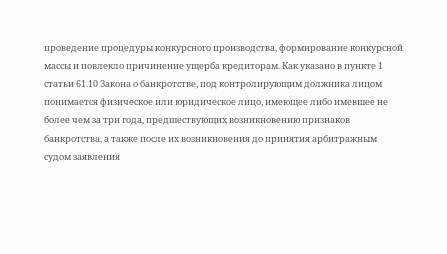проведение процедуры конкурсного производства, формирование конкурсной массы и повлекло причинение ущерба кредиторам. Как указано в пункте 1 статьи 61.10 Закона о банкротстве, под контролирующим должника лицом понимается физическое или юридическое лицо, имеющее либо имевшее не более чем за три года, предшествующих возникновению признаков банкротства, а также после их возникновения до принятия арбитражным судом заявления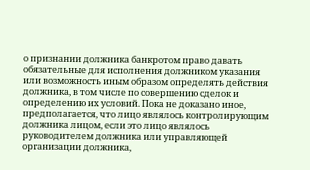о признании должника банкротом право давать обязательные для исполнения должником указания или возможность иным образом определять действия должника, в том числе по совершению сделок и определению их условий. Пока не доказано иное, предполагается, что лицо являлось контролирующим должника лицом, если это лицо являлось руководителем должника или управляющей организации должника,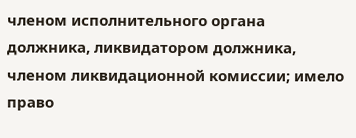членом исполнительного органа должника, ликвидатором должника, членом ликвидационной комиссии; имело право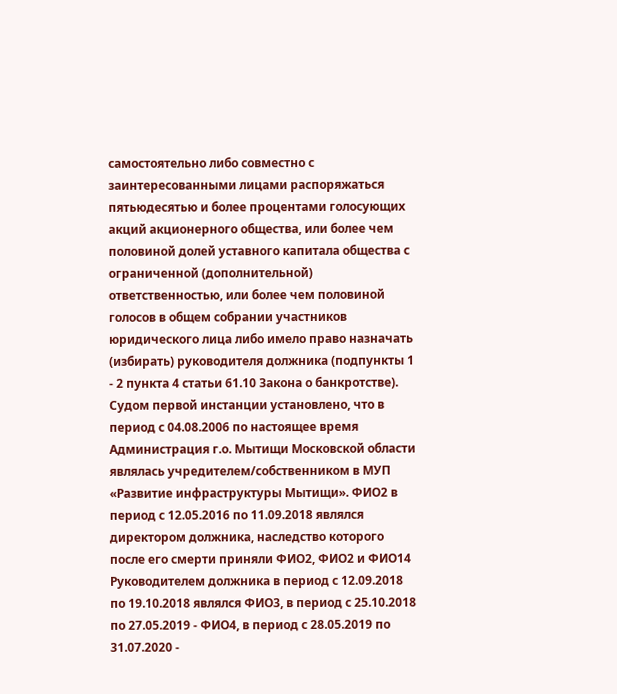самостоятельно либо совместно с заинтересованными лицами распоряжаться пятьюдесятью и более процентами голосующих акций акционерного общества, или более чем половиной долей уставного капитала общества с ограниченной (дополнительной) ответственностью, или более чем половиной голосов в общем собрании участников юридического лица либо имело право назначать (избирать) руководителя должника (подпункты 1 - 2 пункта 4 статьи 61.10 Закона о банкротстве). Судом первой инстанции установлено, что в период с 04.08.2006 по настоящее время Администрация г.о. Мытищи Московской области являлась учредителем/собственником в МУП «Развитие инфраструктуры Мытищи». ФИО2 в период с 12.05.2016 по 11.09.2018 являлся директором должника, наследство которого после его смерти приняли ФИО2, ФИО2 и ФИО14 Руководителем должника в период с 12.09.2018 по 19.10.2018 являлся ФИО3, в период с 25.10.2018 по 27.05.2019 - ФИО4, в период с 28.05.2019 по 31.07.2020 -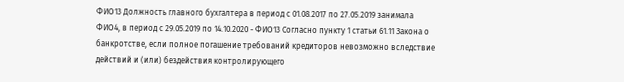ФИО13 Должность главного бухгалтера в период с 01.08.2017 по 27.05.2019 занимала ФИО4, в период с 29.05.2019 по 14.10.2020 - ФИО13 Согласно пункту 1 статьи 61.11 Закона о банкротстве, если полное погашение требований кредиторов невозможно вследствие действий и (или) бездействия контролирующего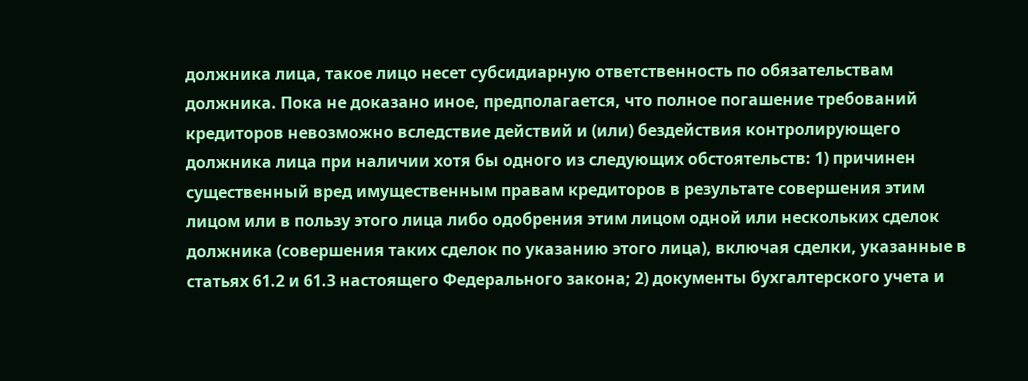должника лица, такое лицо несет субсидиарную ответственность по обязательствам должника. Пока не доказано иное, предполагается, что полное погашение требований кредиторов невозможно вследствие действий и (или) бездействия контролирующего должника лица при наличии хотя бы одного из следующих обстоятельств: 1) причинен существенный вред имущественным правам кредиторов в результате совершения этим лицом или в пользу этого лица либо одобрения этим лицом одной или нескольких сделок должника (совершения таких сделок по указанию этого лица), включая сделки, указанные в статьях 61.2 и 61.3 настоящего Федерального закона; 2) документы бухгалтерского учета и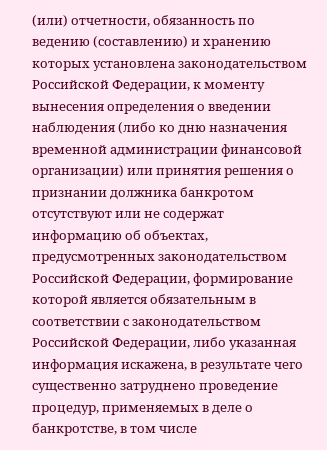(или) отчетности, обязанность по ведению (составлению) и хранению которых установлена законодательством Российской Федерации, к моменту вынесения определения о введении наблюдения (либо ко дню назначения временной администрации финансовой организации) или принятия решения о признании должника банкротом отсутствуют или не содержат информацию об объектах, предусмотренных законодательством Российской Федерации, формирование которой является обязательным в соответствии с законодательством Российской Федерации, либо указанная информация искажена, в результате чего существенно затруднено проведение процедур, применяемых в деле о банкротстве, в том числе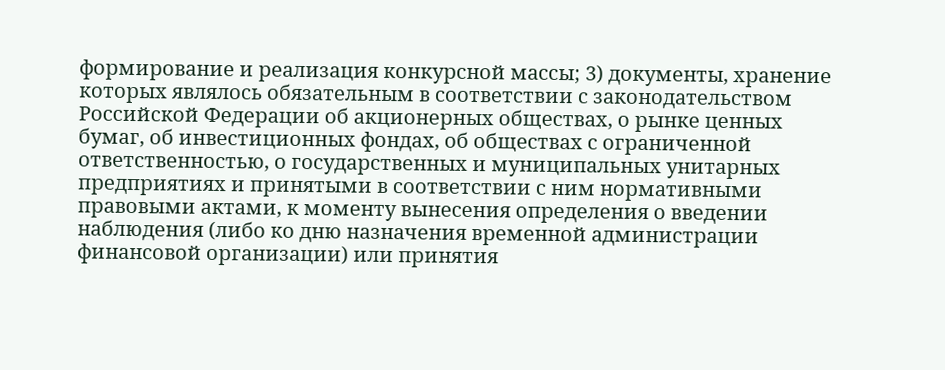формирование и реализация конкурсной массы; 3) документы, хранение которых являлось обязательным в соответствии с законодательством Российской Федерации об акционерных обществах, о рынке ценных бумаг, об инвестиционных фондах, об обществах с ограниченной ответственностью, о государственных и муниципальных унитарных предприятиях и принятыми в соответствии с ним нормативными правовыми актами, к моменту вынесения определения о введении наблюдения (либо ко дню назначения временной администрации финансовой организации) или принятия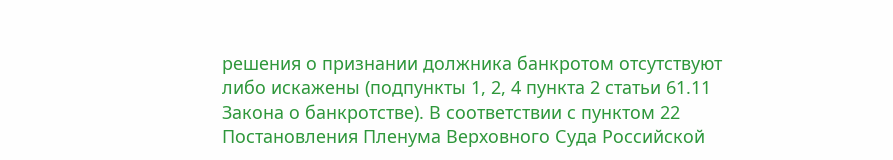решения о признании должника банкротом отсутствуют либо искажены (подпункты 1, 2, 4 пункта 2 статьи 61.11 Закона о банкротстве). В соответствии с пунктом 22 Постановления Пленума Верховного Суда Российской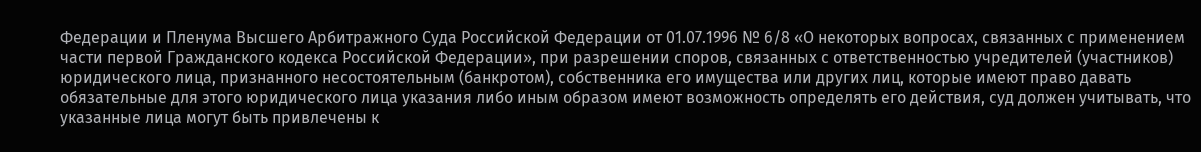Федерации и Пленума Высшего Арбитражного Суда Российской Федерации от 01.07.1996 № 6/8 «О некоторых вопросах, связанных с применением части первой Гражданского кодекса Российской Федерации», при разрешении споров, связанных с ответственностью учредителей (участников) юридического лица, признанного несостоятельным (банкротом), собственника его имущества или других лиц, которые имеют право давать обязательные для этого юридического лица указания либо иным образом имеют возможность определять его действия, суд должен учитывать, что указанные лица могут быть привлечены к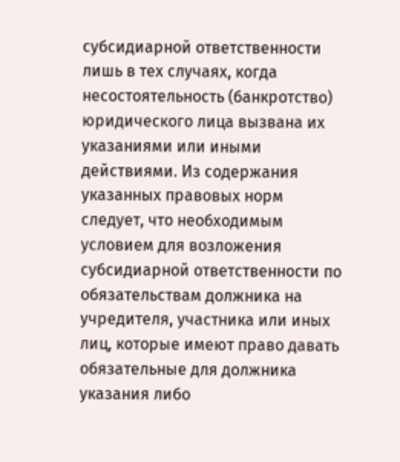субсидиарной ответственности лишь в тех случаях, когда несостоятельность (банкротство) юридического лица вызвана их указаниями или иными действиями. Из содержания указанных правовых норм следует, что необходимым условием для возложения субсидиарной ответственности по обязательствам должника на учредителя, участника или иных лиц, которые имеют право давать обязательные для должника указания либо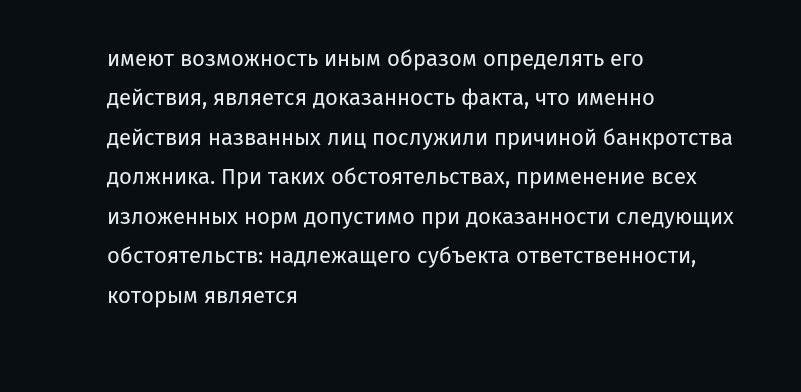имеют возможность иным образом определять его действия, является доказанность факта, что именно действия названных лиц послужили причиной банкротства должника. При таких обстоятельствах, применение всех изложенных норм допустимо при доказанности следующих обстоятельств: надлежащего субъекта ответственности, которым является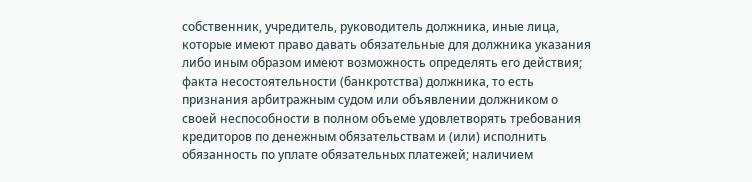собственник, учредитель, руководитель должника, иные лица, которые имеют право давать обязательные для должника указания либо иным образом имеют возможность определять его действия; факта несостоятельности (банкротства) должника, то есть признания арбитражным судом или объявлении должником о своей неспособности в полном объеме удовлетворять требования кредиторов по денежным обязательствам и (или) исполнить обязанность по уплате обязательных платежей; наличием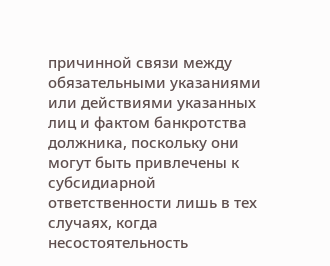причинной связи между обязательными указаниями или действиями указанных лиц и фактом банкротства должника, поскольку они могут быть привлечены к субсидиарной ответственности лишь в тех случаях, когда несостоятельность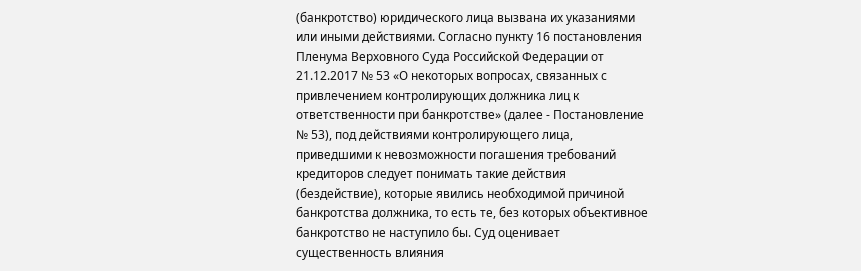(банкротство) юридического лица вызвана их указаниями или иными действиями. Согласно пункту 16 постановления Пленума Верховного Суда Российской Федерации от 21.12.2017 № 53 «О некоторых вопросах, связанных с привлечением контролирующих должника лиц к ответственности при банкротстве» (далее - Постановление № 53), под действиями контролирующего лица, приведшими к невозможности погашения требований кредиторов следует понимать такие действия (бездействие), которые явились необходимой причиной банкротства должника, то есть те, без которых объективное банкротство не наступило бы. Суд оценивает существенность влияния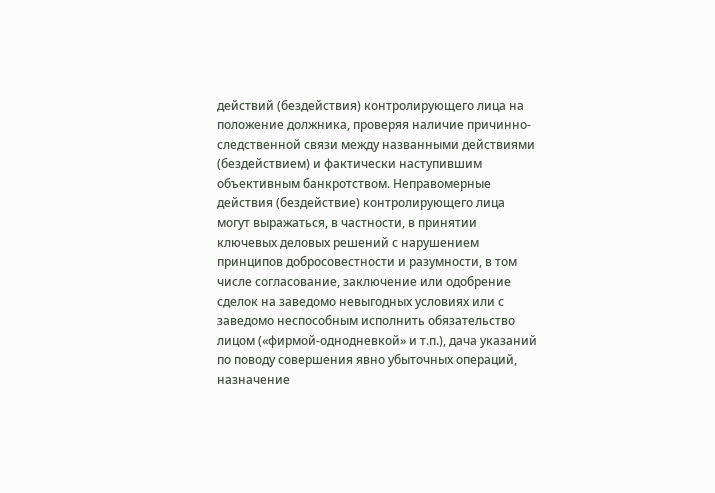действий (бездействия) контролирующего лица на положение должника, проверяя наличие причинно-следственной связи между названными действиями (бездействием) и фактически наступившим объективным банкротством. Неправомерные действия (бездействие) контролирующего лица могут выражаться, в частности, в принятии ключевых деловых решений с нарушением принципов добросовестности и разумности, в том числе согласование, заключение или одобрение сделок на заведомо невыгодных условиях или с заведомо неспособным исполнить обязательство лицом («фирмой-однодневкой» и т.п.), дача указаний по поводу совершения явно убыточных операций, назначение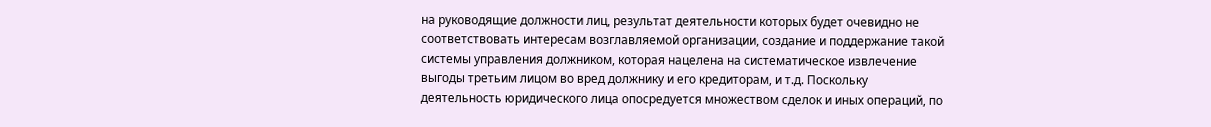на руководящие должности лиц, результат деятельности которых будет очевидно не соответствовать интересам возглавляемой организации, создание и поддержание такой системы управления должником, которая нацелена на систематическое извлечение выгоды третьим лицом во вред должнику и его кредиторам, и т.д. Поскольку деятельность юридического лица опосредуется множеством сделок и иных операций, по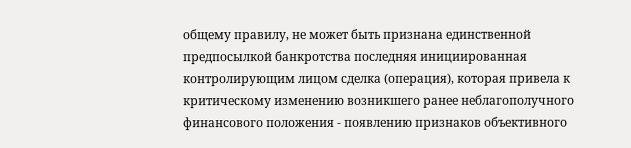общему правилу, не может быть признана единственной предпосылкой банкротства последняя инициированная контролирующим лицом сделка (операция), которая привела к критическому изменению возникшего ранее неблагополучного финансового положения - появлению признаков объективного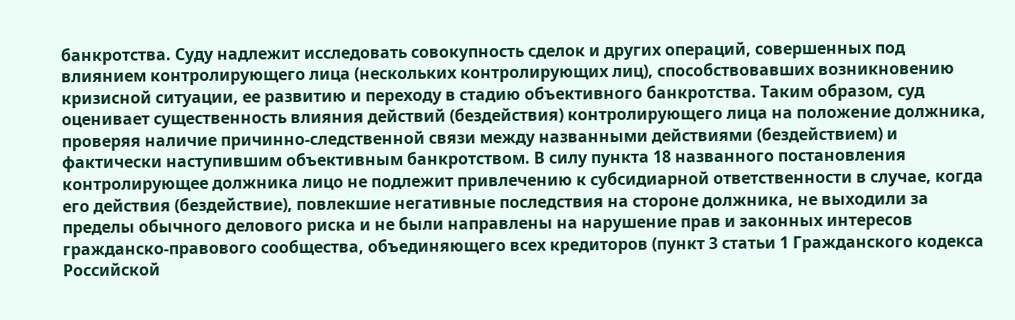банкротства. Суду надлежит исследовать совокупность сделок и других операций, совершенных под влиянием контролирующего лица (нескольких контролирующих лиц), способствовавших возникновению кризисной ситуации, ее развитию и переходу в стадию объективного банкротства. Таким образом, суд оценивает существенность влияния действий (бездействия) контролирующего лица на положение должника, проверяя наличие причинно-следственной связи между названными действиями (бездействием) и фактически наступившим объективным банкротством. В силу пункта 18 названного постановления контролирующее должника лицо не подлежит привлечению к субсидиарной ответственности в случае, когда его действия (бездействие), повлекшие негативные последствия на стороне должника, не выходили за пределы обычного делового риска и не были направлены на нарушение прав и законных интересов гражданско-правового сообщества, объединяющего всех кредиторов (пункт 3 статьи 1 Гражданского кодекса Российской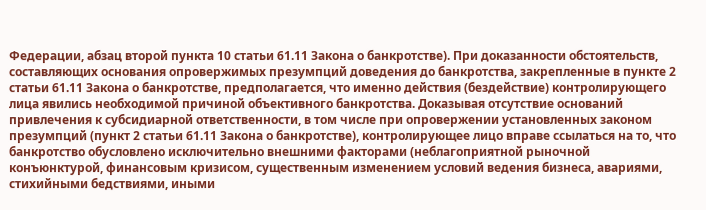Федерации, абзац второй пункта 10 статьи 61.11 Закона о банкротстве). При доказанности обстоятельств, составляющих основания опровержимых презумпций доведения до банкротства, закрепленные в пункте 2 статьи 61.11 Закона о банкротстве, предполагается, что именно действия (бездействие) контролирующего лица явились необходимой причиной объективного банкротства. Доказывая отсутствие оснований привлечения к субсидиарной ответственности, в том числе при опровержении установленных законом презумпций (пункт 2 статьи 61.11 Закона о банкротстве), контролирующее лицо вправе ссылаться на то, что банкротство обусловлено исключительно внешними факторами (неблагоприятной рыночной конъюнктурой, финансовым кризисом, существенным изменением условий ведения бизнеса, авариями, стихийными бедствиями, иными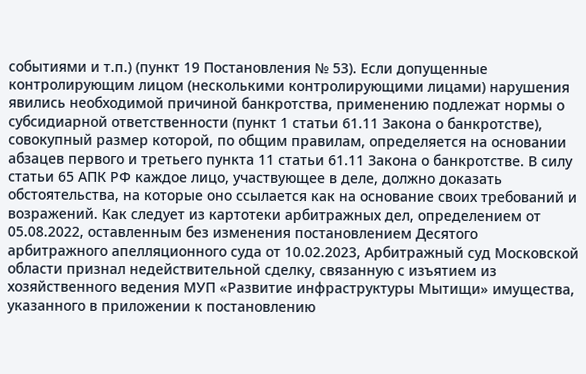событиями и т.п.) (пункт 19 Постановления № 53). Если допущенные контролирующим лицом (несколькими контролирующими лицами) нарушения явились необходимой причиной банкротства, применению подлежат нормы о субсидиарной ответственности (пункт 1 статьи 61.11 Закона о банкротстве), совокупный размер которой, по общим правилам, определяется на основании абзацев первого и третьего пункта 11 статьи 61.11 Закона о банкротстве. В силу статьи 65 АПК РФ каждое лицо, участвующее в деле, должно доказать обстоятельства, на которые оно ссылается как на основание своих требований и возражений. Как следует из картотеки арбитражных дел, определением от 05.08.2022, оставленным без изменения постановлением Десятого арбитражного апелляционного суда от 10.02.2023, Арбитражный суд Московской области признал недействительной сделку, связанную с изъятием из хозяйственного ведения МУП «Развитие инфраструктуры Мытищи» имущества, указанного в приложении к постановлению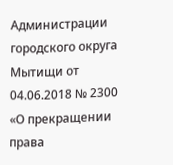Администрации городского округа Мытищи от 04.06.2018 № 2300 «О прекращении права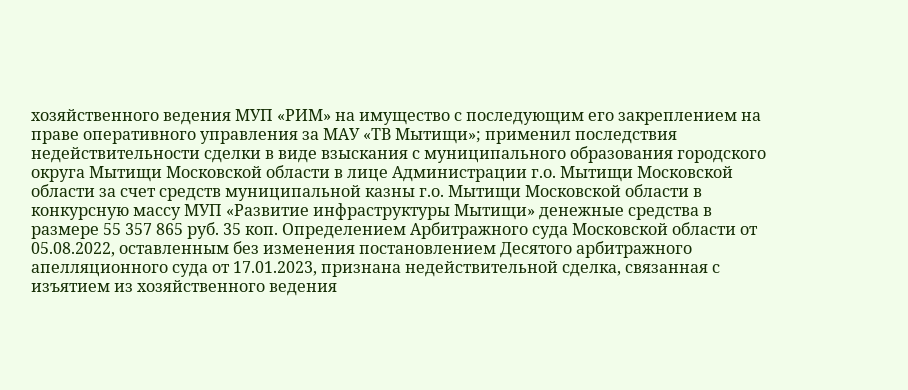хозяйственного ведения МУП «РИМ» на имущество с последующим его закреплением на праве оперативного управления за МАУ «ТВ Мытищи»; применил последствия недействительности сделки в виде взыскания с муниципального образования городского округа Мытищи Московской области в лице Администрации г.о. Мытищи Московской области за счет средств муниципальной казны г.о. Мытищи Московской области в конкурсную массу МУП «Развитие инфраструктуры Мытищи» денежные средства в размере 55 357 865 руб. 35 коп. Определением Арбитражного суда Московской области от 05.08.2022, оставленным без изменения постановлением Десятого арбитражного апелляционного суда от 17.01.2023, признана недействительной сделка, связанная с изъятием из хозяйственного ведения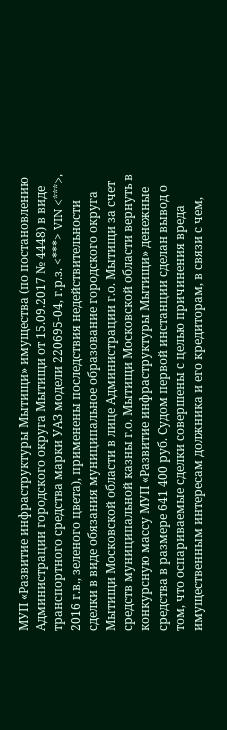МУП «Развитие инфраструктуры Мытищи» имущества (по постановлению Администрации городского округа Мытищи от 15.09.2017 № 4448) в виде транспортного средства марки УАЗ модели 220695-04, г.р.з. <***> VIN <***>, 2016 г.в., зеленого цвета), применены последствия недействительности сделки в виде обязания муниципальное образование городского округа Мытищи Московской области в лице Администрации г.о. Мытищи за счет средств муниципальной казны г.о. Мытищи Московской области вернуть в конкурсную массу МУП «Развитие инфраструктуры Мытищи» денежные средства в размере 641 400 руб. Судом первой инстанции сделан вывод о том, что оспариваемые сделки совершены с целью причинения вреда имущественным интересам должника и его кредиторам, в связи с чем,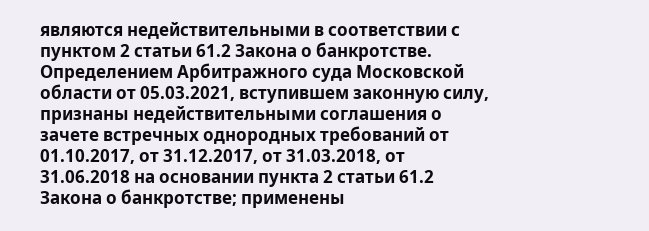являются недействительными в соответствии с пунктом 2 статьи 61.2 Закона о банкротстве. Определением Арбитражного суда Московской области от 05.03.2021, вступившем законную силу, признаны недействительными соглашения о зачете встречных однородных требований от 01.10.2017, от 31.12.2017, от 31.03.2018, от 31.06.2018 на основании пункта 2 статьи 61.2 Закона о банкротстве; применены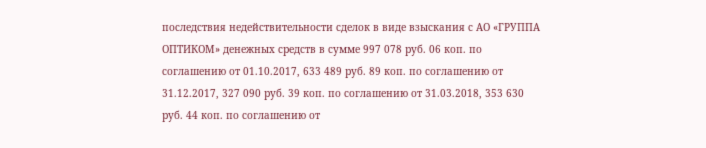последствия недействительности сделок в виде взыскания с АО «ГРУППА ОПТИКОМ» денежных средств в сумме 997 078 руб. 06 коп. по соглашению от 01.10.2017, 633 489 руб. 89 коп. по соглашению от 31.12.2017, 327 090 руб. 39 коп. по соглашению от 31.03.2018, 353 630 руб. 44 коп. по соглашению от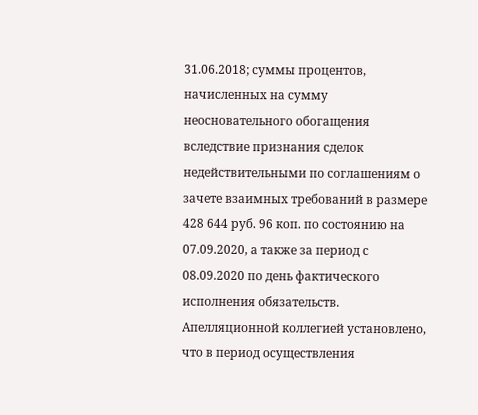31.06.2018; суммы процентов, начисленных на сумму неосновательного обогащения вследствие признания сделок недействительными по соглашениям о зачете взаимных требований в размере 428 644 руб. 96 коп. по состоянию на 07.09.2020, а также за период с 08.09.2020 по день фактического исполнения обязательств. Апелляционной коллегией установлено, что в период осуществления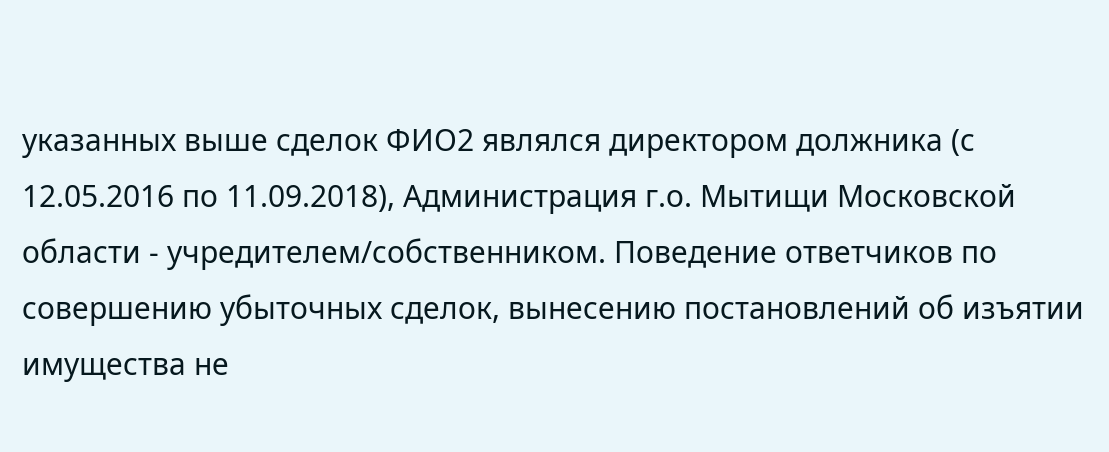указанных выше сделок ФИО2 являлся директором должника (с 12.05.2016 по 11.09.2018), Администрация г.о. Мытищи Московской области - учредителем/собственником. Поведение ответчиков по совершению убыточных сделок, вынесению постановлений об изъятии имущества не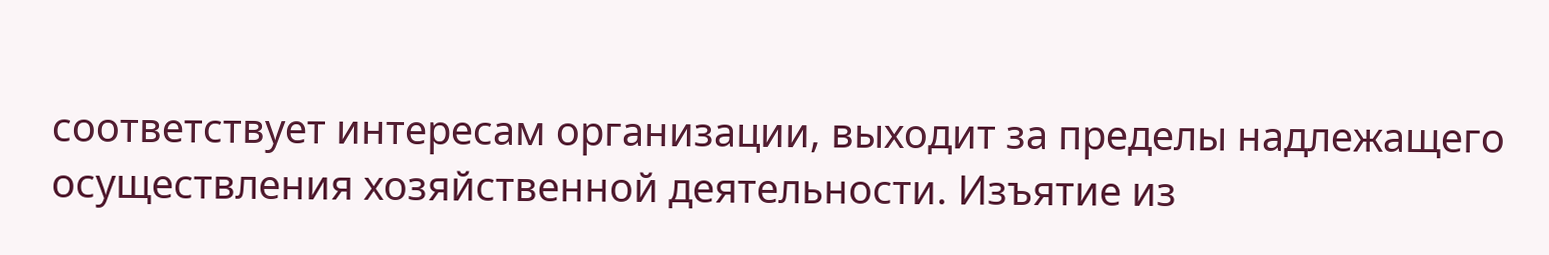соответствует интересам организации, выходит за пределы надлежащего осуществления хозяйственной деятельности. Изъятие из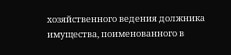хозяйственного ведения должника имущества, поименованного в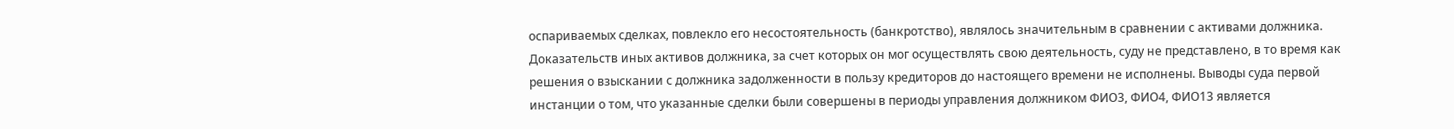оспариваемых сделках, повлекло его несостоятельность (банкротство), являлось значительным в сравнении с активами должника. Доказательств иных активов должника, за счет которых он мог осуществлять свою деятельность, суду не представлено, в то время как решения о взыскании с должника задолженности в пользу кредиторов до настоящего времени не исполнены. Выводы суда первой инстанции о том, что указанные сделки были совершены в периоды управления должником ФИО3, ФИО4, ФИО13 является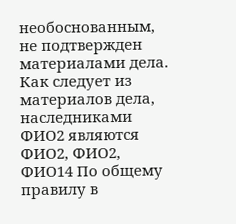необоснованным, не подтвержден материалами дела. Как следует из материалов дела, наследниками ФИО2 являются ФИО2, ФИО2, ФИО14 По общему правилу в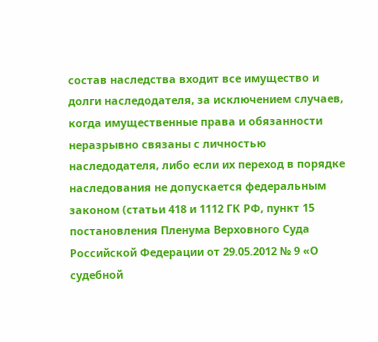состав наследства входит все имущество и долги наследодателя, за исключением случаев, когда имущественные права и обязанности неразрывно связаны с личностью наследодателя, либо если их переход в порядке наследования не допускается федеральным законом (статьи 418 и 1112 ГК РФ, пункт 15 постановления Пленума Верховного Суда Российской Федерации от 29.05.2012 № 9 «О судебной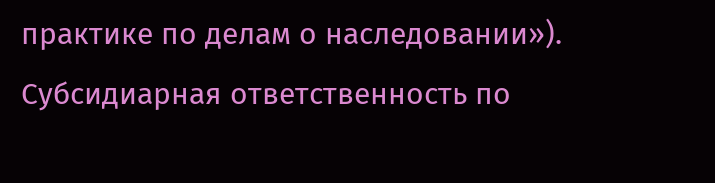практике по делам о наследовании»). Субсидиарная ответственность по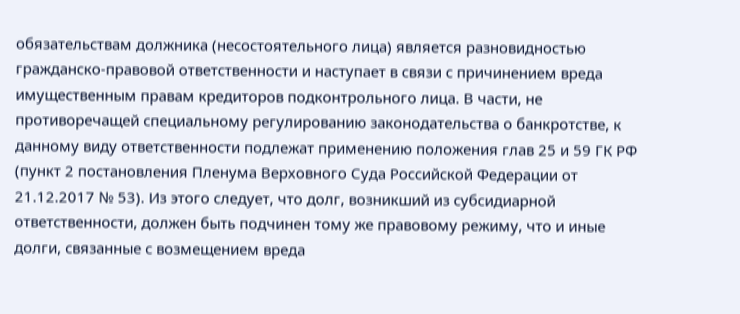обязательствам должника (несостоятельного лица) является разновидностью гражданско-правовой ответственности и наступает в связи с причинением вреда имущественным правам кредиторов подконтрольного лица. В части, не противоречащей специальному регулированию законодательства о банкротстве, к данному виду ответственности подлежат применению положения глав 25 и 59 ГК РФ (пункт 2 постановления Пленума Верховного Суда Российской Федерации от 21.12.2017 № 53). Из этого следует, что долг, возникший из субсидиарной ответственности, должен быть подчинен тому же правовому режиму, что и иные долги, связанные с возмещением вреда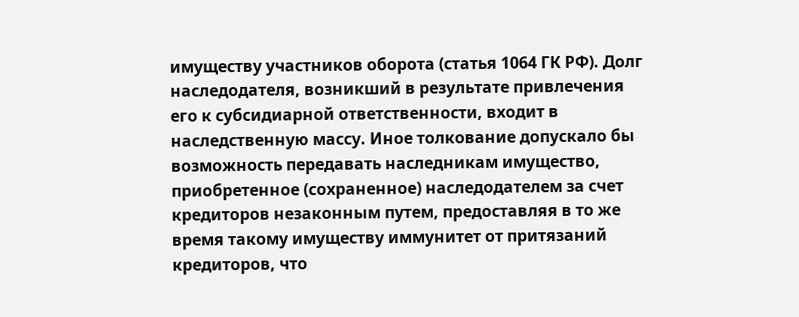имуществу участников оборота (статья 1064 ГК РФ). Долг наследодателя, возникший в результате привлечения его к субсидиарной ответственности, входит в наследственную массу. Иное толкование допускало бы возможность передавать наследникам имущество, приобретенное (сохраненное) наследодателем за счет кредиторов незаконным путем, предоставляя в то же время такому имуществу иммунитет от притязаний кредиторов, что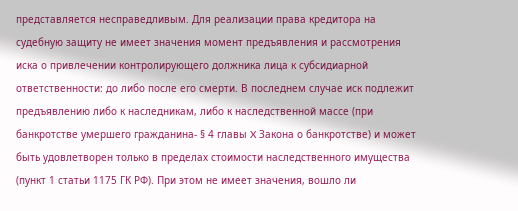представляется несправедливым. Для реализации права кредитора на судебную защиту не имеет значения момент предъявления и рассмотрения иска о привлечении контролирующего должника лица к субсидиарной ответственности: до либо после его смерти. В последнем случае иск подлежит предъявлению либо к наследникам, либо к наследственной массе (при банкротстве умершего гражданина- § 4 главы X Закона о банкротстве) и может быть удовлетворен только в пределах стоимости наследственного имущества (пункт 1 статьи 1175 ГК РФ). При этом не имеет значения, вошло ли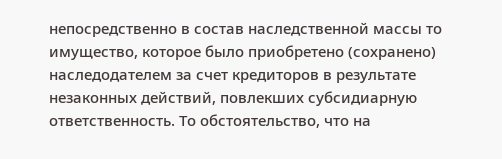непосредственно в состав наследственной массы то имущество, которое было приобретено (сохранено) наследодателем за счет кредиторов в результате незаконных действий, повлекших субсидиарную ответственность. То обстоятельство, что на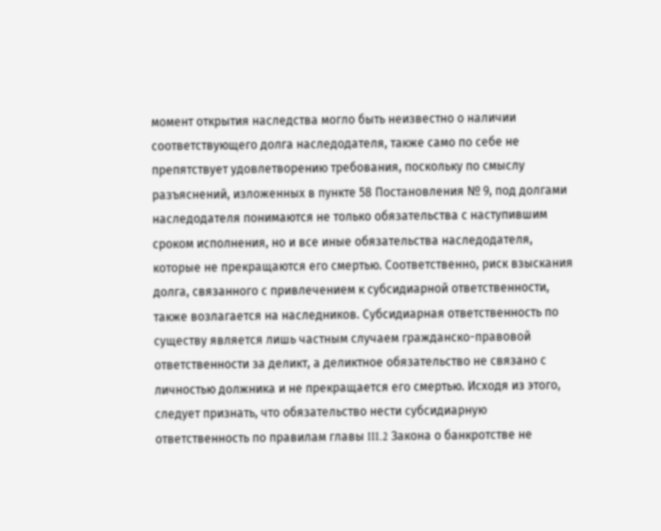момент открытия наследства могло быть неизвестно о наличии соответствующего долга наследодателя, также само по себе не препятствует удовлетворению требования, поскольку по смыслу разъяснений, изложенных в пункте 58 Постановления № 9, под долгами наследодателя понимаются не только обязательства с наступившим сроком исполнения, но и все иные обязательства наследодателя, которые не прекращаются его смертью. Соответственно, риск взыскания долга, связанного с привлечением к субсидиарной ответственности, также возлагается на наследников. Субсидиарная ответственность по существу является лишь частным случаем гражданско-правовой ответственности за деликт, а деликтное обязательство не связано с личностью должника и не прекращается его смертью. Исходя из этого, следует признать, что обязательство нести субсидиарную ответственность по правилам главы III.2 Закона о банкротстве не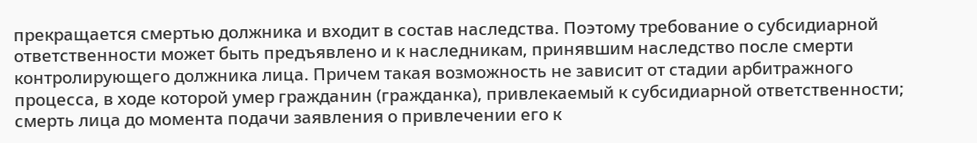прекращается смертью должника и входит в состав наследства. Поэтому требование о субсидиарной ответственности может быть предъявлено и к наследникам, принявшим наследство после смерти контролирующего должника лица. Причем такая возможность не зависит от стадии арбитражного процесса, в ходе которой умер гражданин (гражданка), привлекаемый к субсидиарной ответственности; смерть лица до момента подачи заявления о привлечении его к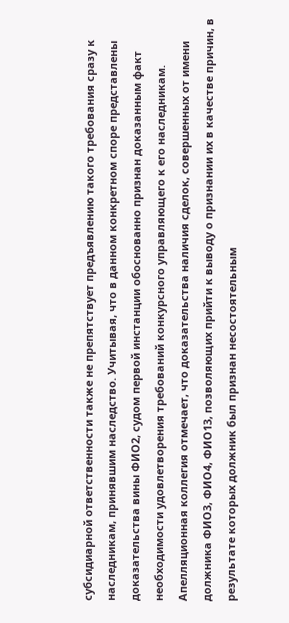субсидиарной ответственности также не препятствует предъявлению такого требования сразу к наследникам, принявшим наследство. Учитывая, что в данном конкретном споре представлены доказательства вины ФИО2, судом первой инстанции обоснованно признан доказанным факт необходимости удовлетворения требований конкурсного управляющего к его наследникам. Апелляционная коллегия отмечает, что доказательства наличия сделок, совершенных от имени должника ФИО3, ФИО4, ФИО13, позволяющих прийти к выводу о признании их в качестве причин, в результате которых должник был признан несостоятельным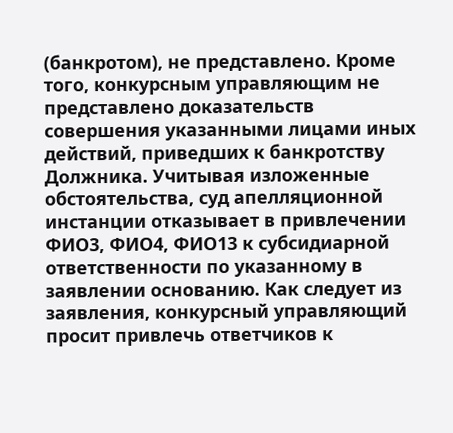(банкротом), не представлено. Кроме того, конкурсным управляющим не представлено доказательств совершения указанными лицами иных действий, приведших к банкротству Должника. Учитывая изложенные обстоятельства, суд апелляционной инстанции отказывает в привлечении ФИО3, ФИО4, ФИО13 к субсидиарной ответственности по указанному в заявлении основанию. Как следует из заявления, конкурсный управляющий просит привлечь ответчиков к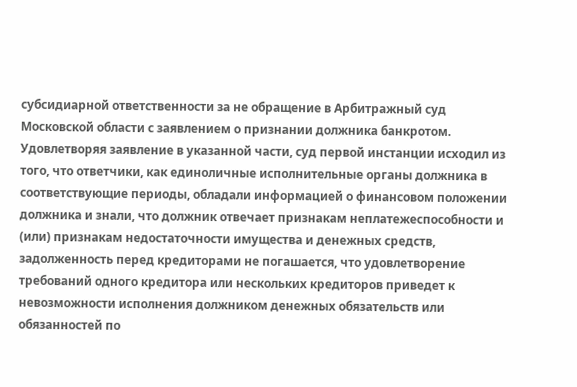субсидиарной ответственности за не обращение в Арбитражный суд Московской области с заявлением о признании должника банкротом. Удовлетворяя заявление в указанной части, суд первой инстанции исходил из того, что ответчики, как единоличные исполнительные органы должника в соответствующие периоды, обладали информацией о финансовом положении должника и знали, что должник отвечает признакам неплатежеспособности и (или) признакам недостаточности имущества и денежных средств, задолженность перед кредиторами не погашается, что удовлетворение требований одного кредитора или нескольких кредиторов приведет к невозможности исполнения должником денежных обязательств или обязанностей по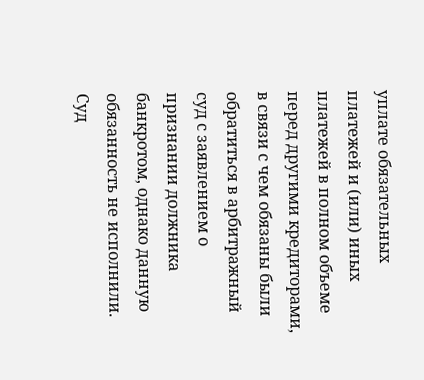уплате обязательных платежей и (или) иных платежей в полном объеме перед другими кредиторами, в связи с чем обязаны были обратиться в арбитражный суд с заявлением о признании должника банкротом, однако данную обязанность не исполнили. Суд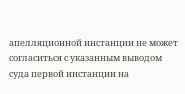апелляционной инстанции не может согласиться с указанным выводом суда первой инстанции на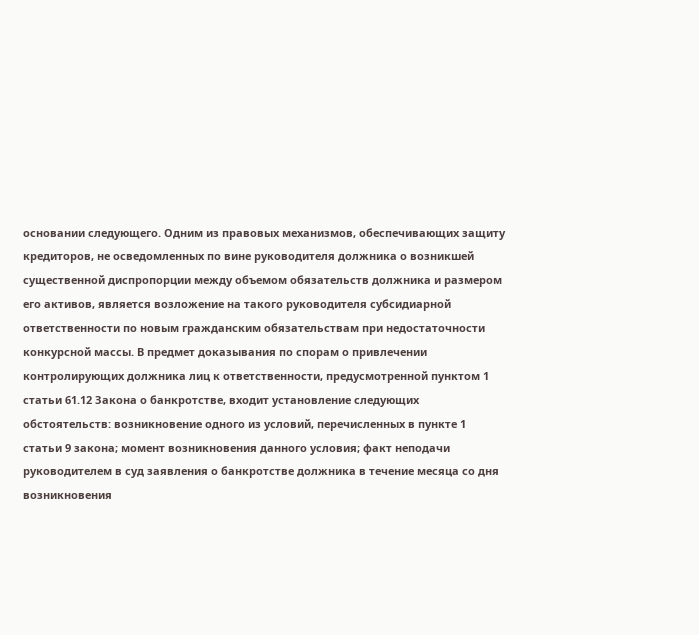основании следующего. Одним из правовых механизмов, обеспечивающих защиту кредиторов, не осведомленных по вине руководителя должника о возникшей существенной диспропорции между объемом обязательств должника и размером его активов, является возложение на такого руководителя субсидиарной ответственности по новым гражданским обязательствам при недостаточности конкурсной массы. В предмет доказывания по спорам о привлечении контролирующих должника лиц к ответственности, предусмотренной пунктом 1 статьи 61.12 Закона о банкротстве, входит установление следующих обстоятельств: возникновение одного из условий, перечисленных в пункте 1 статьи 9 закона; момент возникновения данного условия; факт неподачи руководителем в суд заявления о банкротстве должника в течение месяца со дня возникновения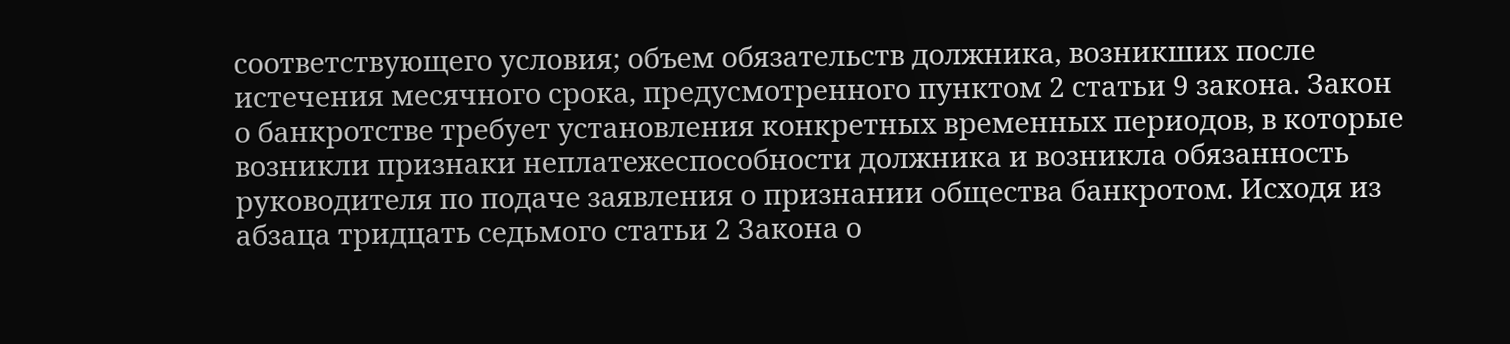соответствующего условия; объем обязательств должника, возникших после истечения месячного срока, предусмотренного пунктом 2 статьи 9 закона. Закон о банкротстве требует установления конкретных временных периодов, в которые возникли признаки неплатежеспособности должника и возникла обязанность руководителя по подаче заявления о признании общества банкротом. Исходя из абзаца тридцать седьмого статьи 2 Закона о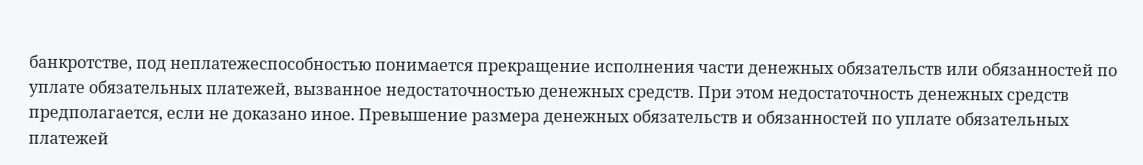банкротстве, под неплатежеспособностью понимается прекращение исполнения части денежных обязательств или обязанностей по уплате обязательных платежей, вызванное недостаточностью денежных средств. При этом недостаточность денежных средств предполагается, если не доказано иное. Превышение размера денежных обязательств и обязанностей по уплате обязательных платежей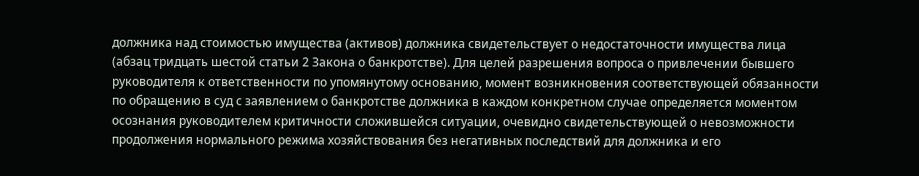должника над стоимостью имущества (активов) должника свидетельствует о недостаточности имущества лица (абзац тридцать шестой статьи 2 Закона о банкротстве). Для целей разрешения вопроса о привлечении бывшего руководителя к ответственности по упомянутому основанию, момент возникновения соответствующей обязанности по обращению в суд с заявлением о банкротстве должника в каждом конкретном случае определяется моментом осознания руководителем критичности сложившейся ситуации, очевидно свидетельствующей о невозможности продолжения нормального режима хозяйствования без негативных последствий для должника и его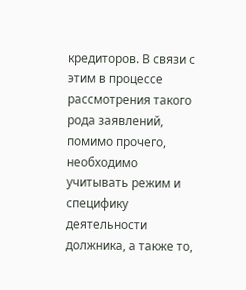кредиторов. В связи с этим в процессе рассмотрения такого рода заявлений, помимо прочего, необходимо учитывать режим и специфику деятельности должника, а также то,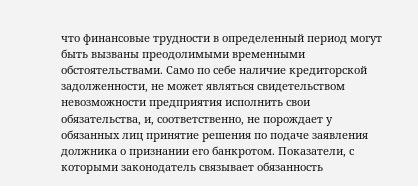что финансовые трудности в определенный период могут быть вызваны преодолимыми временными обстоятельствами. Само по себе наличие кредиторской задолженности, не может являться свидетельством невозможности предприятия исполнить свои обязательства, и, соответственно, не порождает у обязанных лиц принятие решения по подаче заявления должника о признании его банкротом. Показатели, с которыми законодатель связывает обязанность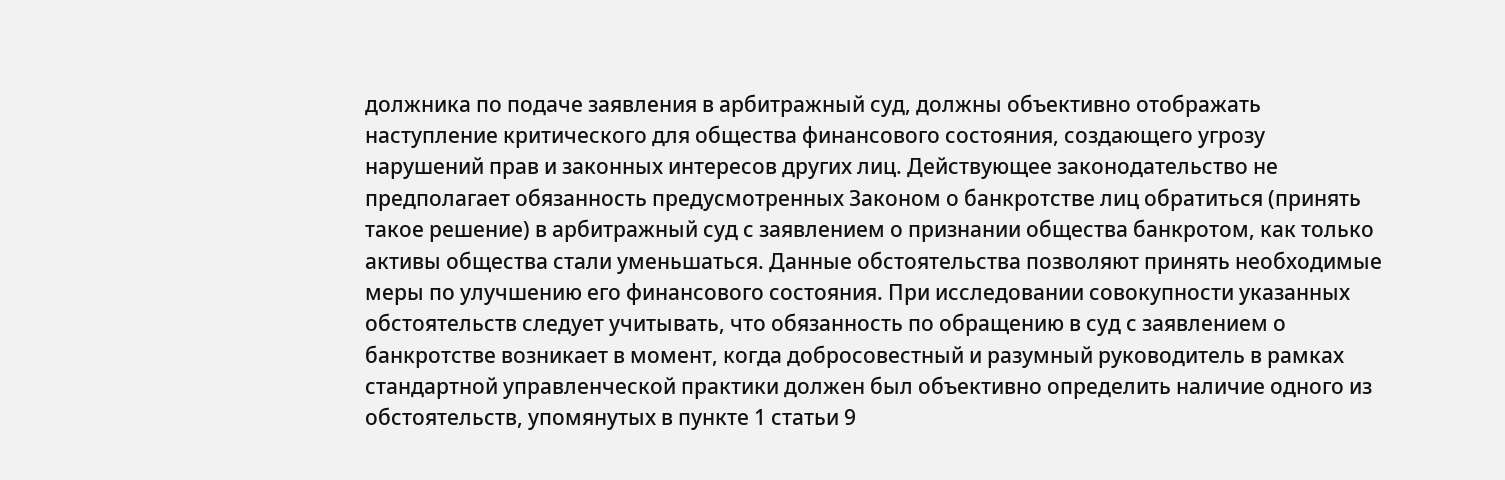должника по подаче заявления в арбитражный суд, должны объективно отображать наступление критического для общества финансового состояния, создающего угрозу нарушений прав и законных интересов других лиц. Действующее законодательство не предполагает обязанность предусмотренных Законом о банкротстве лиц обратиться (принять такое решение) в арбитражный суд с заявлением о признании общества банкротом, как только активы общества стали уменьшаться. Данные обстоятельства позволяют принять необходимые меры по улучшению его финансового состояния. При исследовании совокупности указанных обстоятельств следует учитывать, что обязанность по обращению в суд с заявлением о банкротстве возникает в момент, когда добросовестный и разумный руководитель в рамках стандартной управленческой практики должен был объективно определить наличие одного из обстоятельств, упомянутых в пункте 1 статьи 9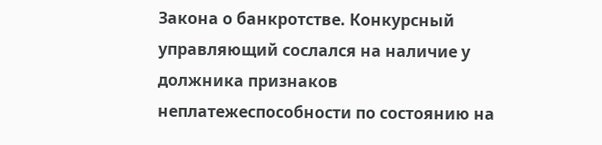Закона о банкротстве. Конкурсный управляющий сослался на наличие у должника признаков неплатежеспособности по состоянию на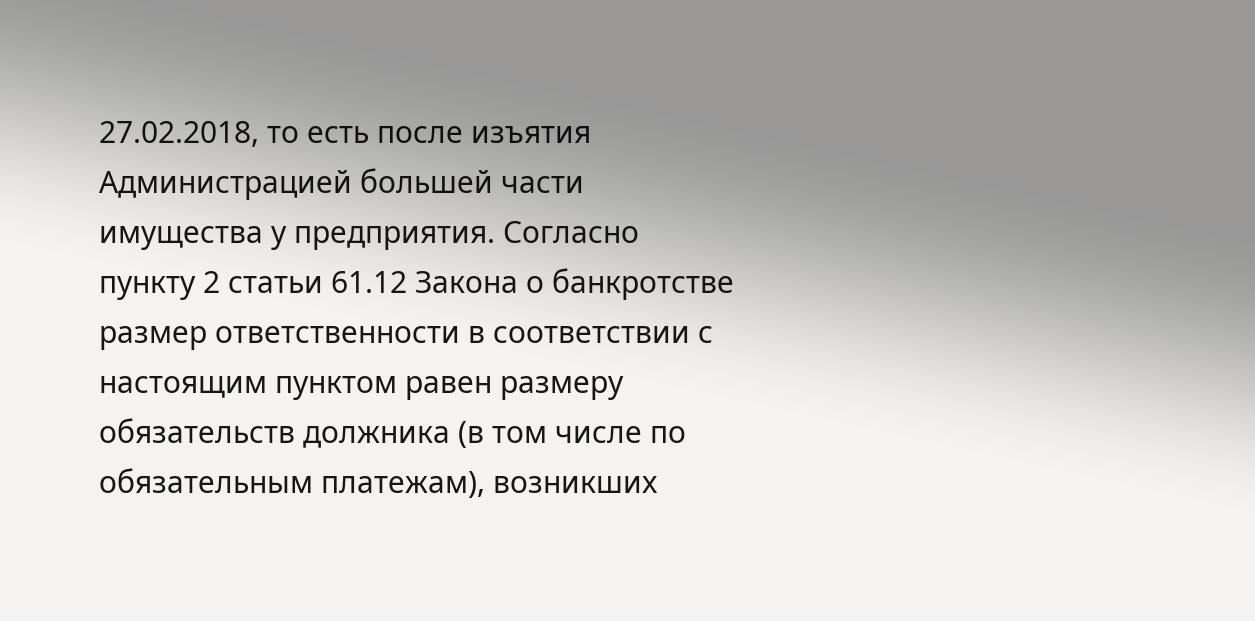27.02.2018, то есть после изъятия Администрацией большей части имущества у предприятия. Согласно пункту 2 статьи 61.12 Закона о банкротстве размер ответственности в соответствии с настоящим пунктом равен размеру обязательств должника (в том числе по обязательным платежам), возникших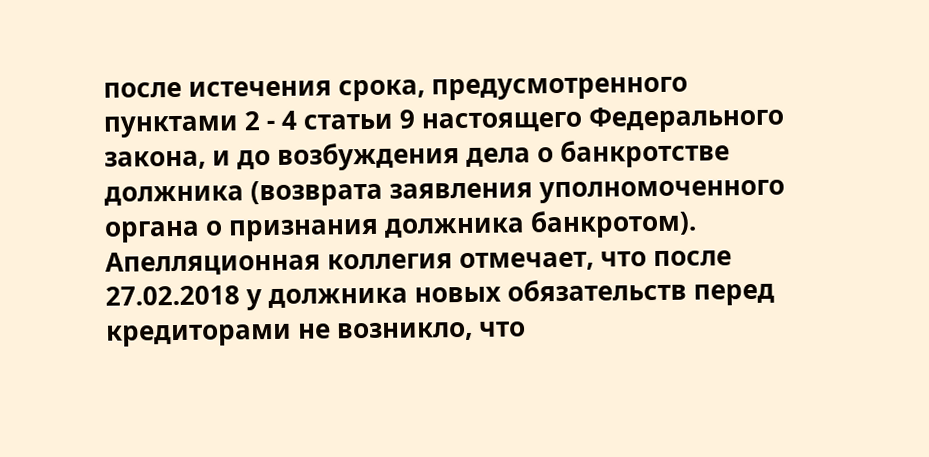после истечения срока, предусмотренного пунктами 2 - 4 статьи 9 настоящего Федерального закона, и до возбуждения дела о банкротстве должника (возврата заявления уполномоченного органа о признания должника банкротом). Апелляционная коллегия отмечает, что после 27.02.2018 у должника новых обязательств перед кредиторами не возникло, что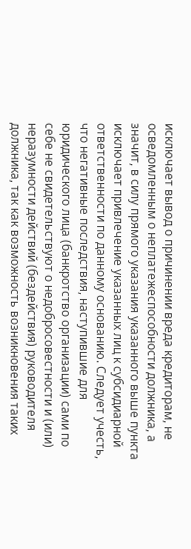исключает вывод о причинении вреда кредиторам, не осведомленным о неплатежеспособности должника, а значит, в силу прямого указания указанного выше пункта исключает привлечение указанных лиц к субсидиарной ответственности по данному основанию. Следует учесть, что негативные последствия, наступившие для юридического лица (банкротство организации) сами по себе не свидетельствуют о недобросовестности и (или) неразумности действий (бездействия) руководителя должника, так как возможность возникновения таких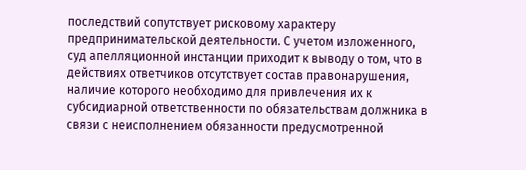последствий сопутствует рисковому характеру предпринимательской деятельности. С учетом изложенного, суд апелляционной инстанции приходит к выводу о том, что в действиях ответчиков отсутствует состав правонарушения, наличие которого необходимо для привлечения их к субсидиарной ответственности по обязательствам должника в связи с неисполнением обязанности предусмотренной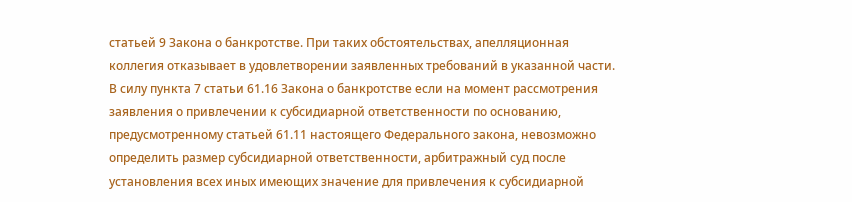статьей 9 Закона о банкротстве. При таких обстоятельствах, апелляционная коллегия отказывает в удовлетворении заявленных требований в указанной части. В силу пункта 7 статьи 61.16 Закона о банкротстве если на момент рассмотрения заявления о привлечении к субсидиарной ответственности по основанию, предусмотренному статьей 61.11 настоящего Федерального закона, невозможно определить размер субсидиарной ответственности, арбитражный суд после установления всех иных имеющих значение для привлечения к субсидиарной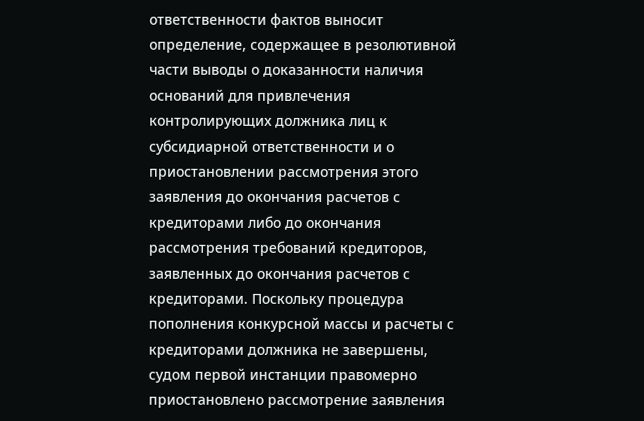ответственности фактов выносит определение, содержащее в резолютивной части выводы о доказанности наличия оснований для привлечения контролирующих должника лиц к субсидиарной ответственности и о приостановлении рассмотрения этого заявления до окончания расчетов с кредиторами либо до окончания рассмотрения требований кредиторов, заявленных до окончания расчетов с кредиторами. Поскольку процедура пополнения конкурсной массы и расчеты с кредиторами должника не завершены, судом первой инстанции правомерно приостановлено рассмотрение заявления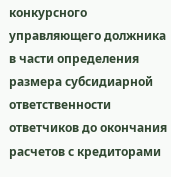конкурсного управляющего должника в части определения размера субсидиарной ответственности ответчиков до окончания расчетов с кредиторами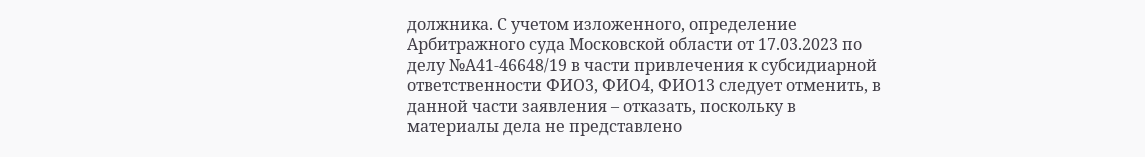должника. С учетом изложенного, определение Арбитражного суда Московской области от 17.03.2023 по делу №А41-46648/19 в части привлечения к субсидиарной ответственности ФИО3, ФИО4, ФИО13 следует отменить, в данной части заявления – отказать, поскольку в материалы дела не представлено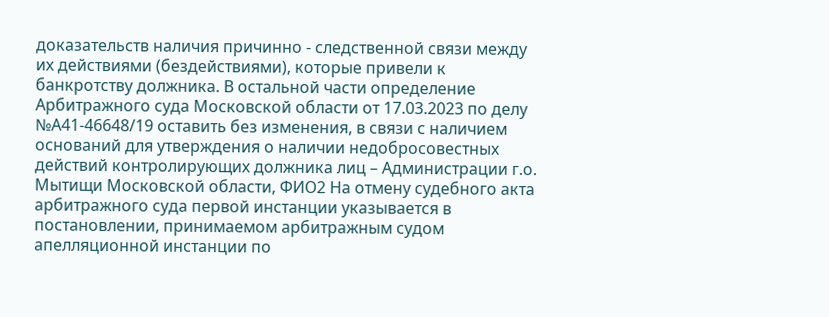доказательств наличия причинно - следственной связи между их действиями (бездействиями), которые привели к банкротству должника. В остальной части определение Арбитражного суда Московской области от 17.03.2023 по делу №А41-46648/19 оставить без изменения, в связи с наличием оснований для утверждения о наличии недобросовестных действий контролирующих должника лиц – Администрации г.о. Мытищи Московской области, ФИО2 На отмену судебного акта арбитражного суда первой инстанции указывается в постановлении, принимаемом арбитражным судом апелляционной инстанции по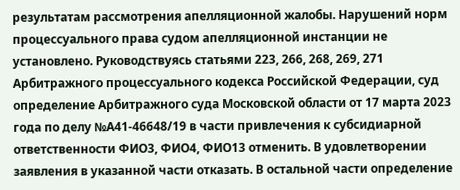результатам рассмотрения апелляционной жалобы. Нарушений норм процессуального права судом апелляционной инстанции не установлено. Руководствуясь статьями 223, 266, 268, 269, 271 Арбитражного процессуального кодекса Российской Федерации, суд определение Арбитражного суда Московской области от 17 марта 2023 года по делу №А41-46648/19 в части привлечения к субсидиарной ответственности ФИО3, ФИО4, ФИО13 отменить. В удовлетворении заявления в указанной части отказать. В остальной части определение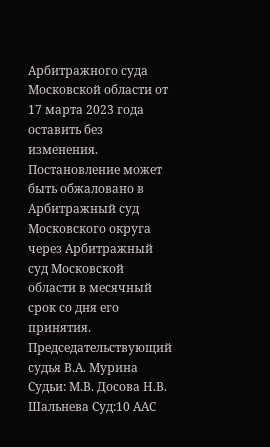Арбитражного суда Московской области от 17 марта 2023 года оставить без изменения. Постановление может быть обжаловано в Арбитражный суд Московского округа через Арбитражный суд Московской области в месячный срок со дня его принятия. Председательствующий cудья В.А. Мурина Судьи: М.В. Досова Н.В. Шальнева Суд:10 ААС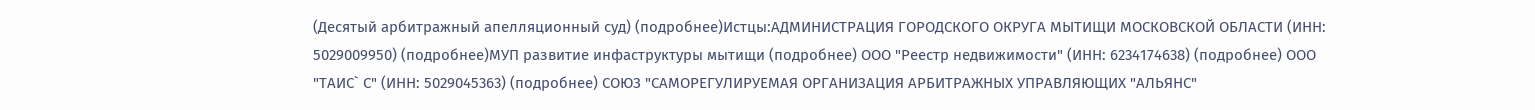(Десятый арбитражный апелляционный суд) (подробнее)Истцы:АДМИНИСТРАЦИЯ ГОРОДСКОГО ОКРУГА МЫТИЩИ МОСКОВСКОЙ ОБЛАСТИ (ИНН: 5029009950) (подробнее)МУП развитие инфаструктуры мытищи (подробнее) ООО "Реестр недвижимости" (ИНН: 6234174638) (подробнее) ООО "ТАИС` С" (ИНН: 5029045363) (подробнее) СОЮЗ "САМОРЕГУЛИРУЕМАЯ ОРГАНИЗАЦИЯ АРБИТРАЖНЫХ УПРАВЛЯЮЩИХ "АЛЬЯНС"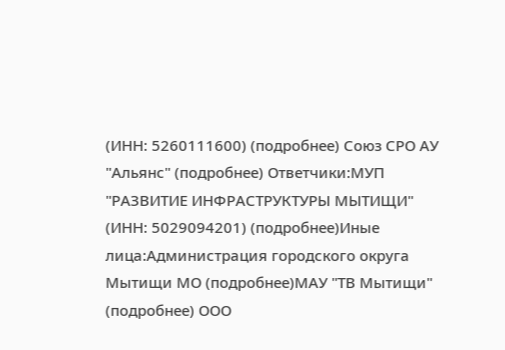(ИНН: 5260111600) (подробнее) Союз СРО АУ "Альянс" (подробнее) Ответчики:МУП "РАЗВИТИЕ ИНФРАСТРУКТУРЫ МЫТИЩИ" (ИНН: 5029094201) (подробнее)Иные лица:Администрация городского округа Мытищи МО (подробнее)МАУ "ТВ Мытищи" (подробнее) ООО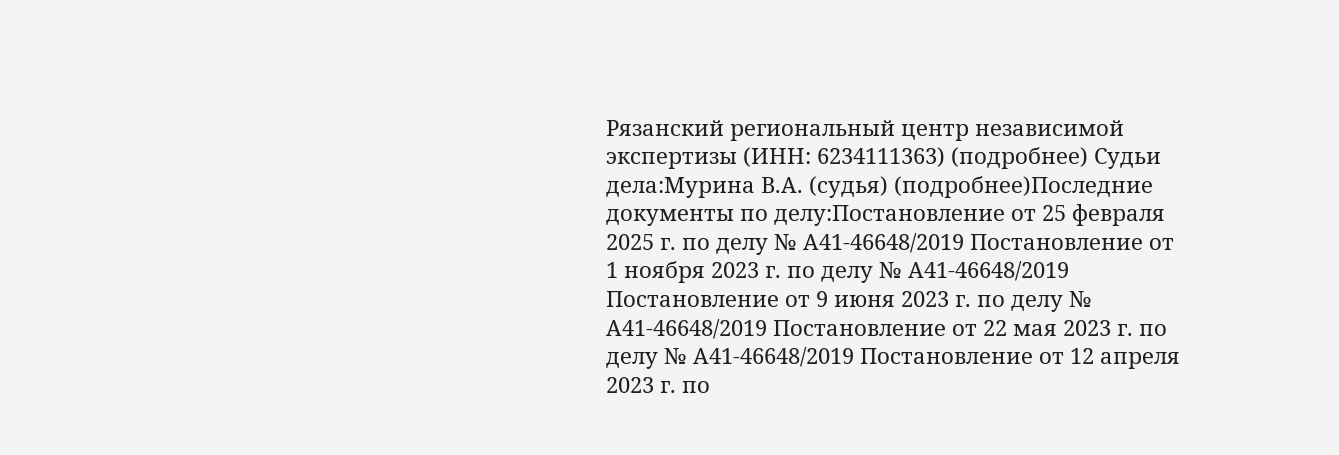Рязанский региональный центр независимой экспертизы (ИНН: 6234111363) (подробнее) Судьи дела:Мурина В.А. (судья) (подробнее)Последние документы по делу:Постановление от 25 февраля 2025 г. по делу № А41-46648/2019 Постановление от 1 ноября 2023 г. по делу № А41-46648/2019 Постановление от 9 июня 2023 г. по делу № А41-46648/2019 Постановление от 22 мая 2023 г. по делу № А41-46648/2019 Постановление от 12 апреля 2023 г. по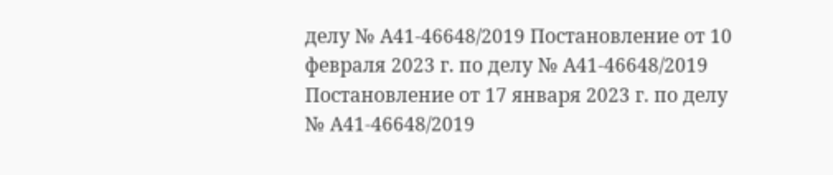делу № А41-46648/2019 Постановление от 10 февраля 2023 г. по делу № А41-46648/2019 Постановление от 17 января 2023 г. по делу № А41-46648/2019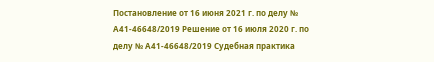Постановление от 16 июня 2021 г. по делу № А41-46648/2019 Решение от 16 июля 2020 г. по делу № А41-46648/2019 Судебная практика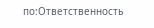по:Ответственность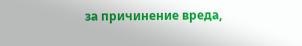за причинение вреда,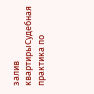залив квартирыСудебная практика по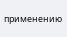применению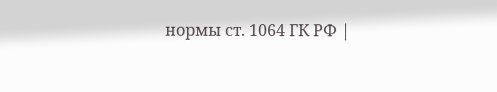нормы ст. 1064 ГК РФ |